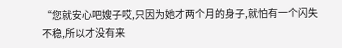“您就安心吧嫂子哎,只因为她才两个月的身子,就怕有一个闪失不稳,所以才没有来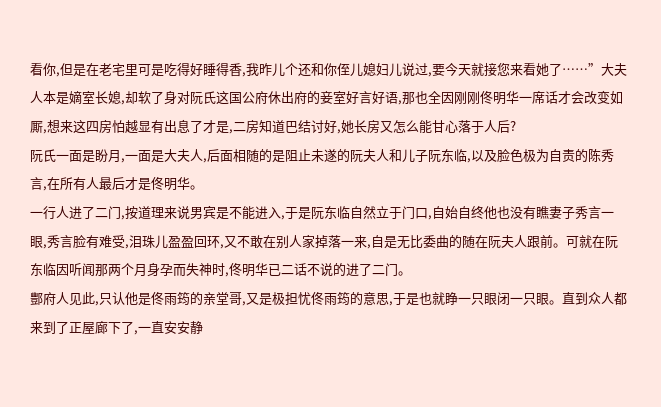看你,但是在老宅里可是吃得好睡得香,我昨儿个还和你侄儿媳妇儿说过,要今天就接您来看她了……”大夫人本是嫡室长媳,却软了身对阮氏这国公府休出府的妾室好言好语,那也全因刚刚佟明华一席话才会改变如厮,想来这四房怕越显有出息了才是,二房知道巴结讨好,她长房又怎么能甘心落于人后?
阮氏一面是盼月,一面是大夫人,后面相随的是阻止未遂的阮夫人和儿子阮东临,以及脸色极为自责的陈秀言,在所有人最后才是佟明华。
一行人进了二门,按道理来说男宾是不能进入,于是阮东临自然立于门口,自始自终他也没有瞧妻子秀言一眼,秀言脸有难受,泪珠儿盈盈回环,又不敢在别人家掉落一来,自是无比委曲的随在阮夫人跟前。可就在阮东临因听闻那两个月身孕而失神时,佟明华已二话不说的进了二门。
酆府人见此,只认他是佟雨筠的亲堂哥,又是极担忧佟雨筠的意思,于是也就睁一只眼闭一只眼。直到众人都来到了正屋廊下了,一直安安静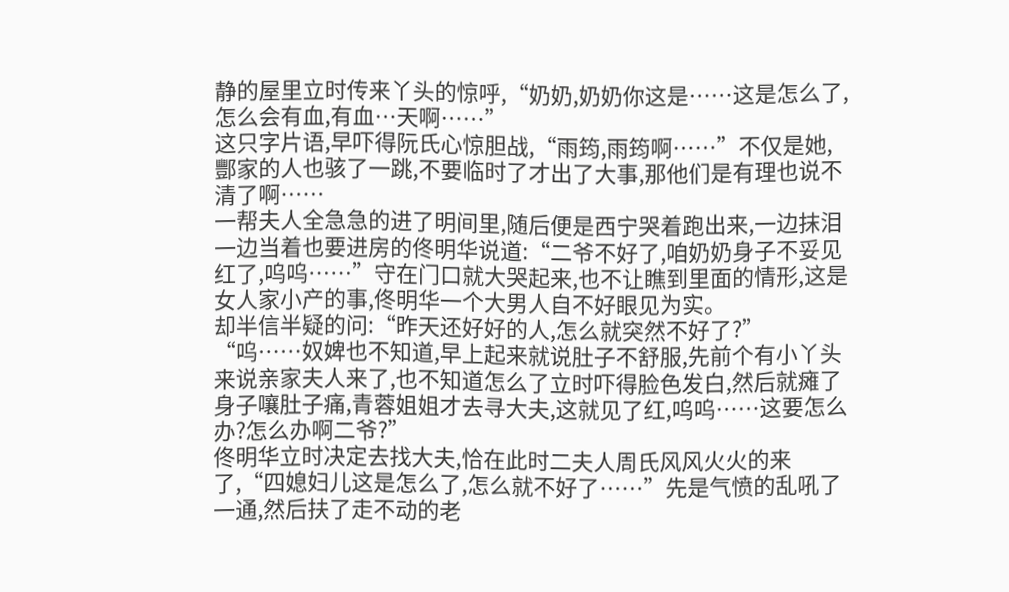静的屋里立时传来丫头的惊呼,“奶奶,奶奶你这是……这是怎么了,怎么会有血,有血…天啊……”
这只字片语,早吓得阮氏心惊胆战,“雨筠,雨筠啊……”不仅是她,酆家的人也骇了一跳,不要临时了才出了大事,那他们是有理也说不清了啊……
一帮夫人全急急的进了明间里,随后便是西宁哭着跑出来,一边抹泪一边当着也要进房的佟明华说道:“二爷不好了,咱奶奶身子不妥见红了,呜呜……”守在门口就大哭起来,也不让瞧到里面的情形,这是女人家小产的事,佟明华一个大男人自不好眼见为实。
却半信半疑的问:“昨天还好好的人,怎么就突然不好了?”
“呜……奴婢也不知道,早上起来就说肚子不舒服,先前个有小丫头来说亲家夫人来了,也不知道怎么了立时吓得脸色发白,然后就瘫了身子嚷肚子痛,青蓉姐姐才去寻大夫,这就见了红,呜呜……这要怎么办?怎么办啊二爷?”
佟明华立时决定去找大夫,恰在此时二夫人周氏风风火火的来了,“四媳妇儿这是怎么了,怎么就不好了……”先是气愤的乱吼了一通,然后扶了走不动的老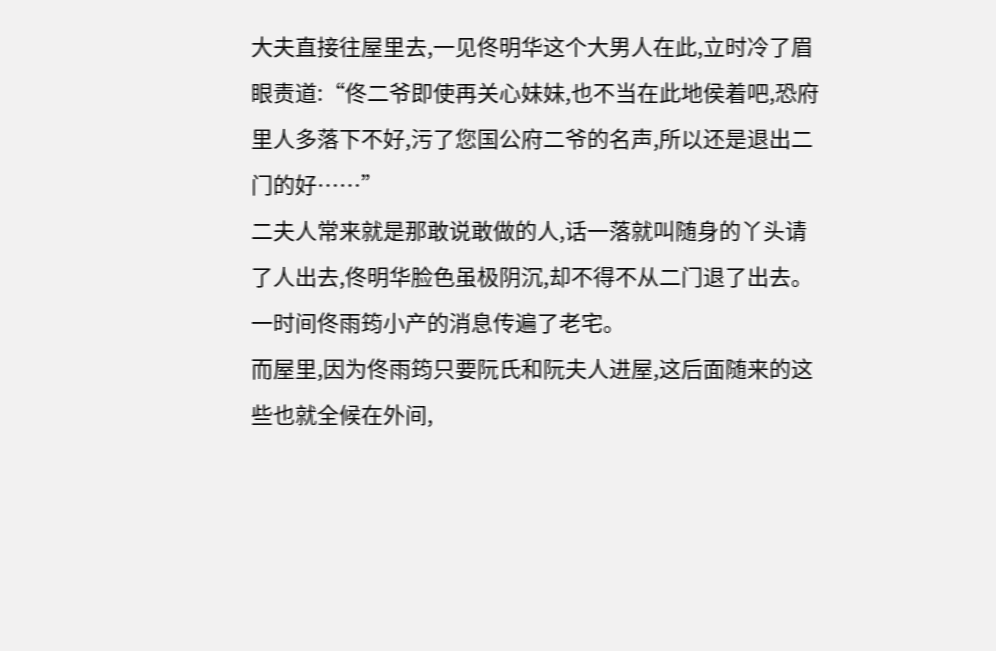大夫直接往屋里去,一见佟明华这个大男人在此,立时冷了眉眼责道:“佟二爷即使再关心妹妹,也不当在此地侯着吧,恐府里人多落下不好,污了您国公府二爷的名声,所以还是退出二门的好……”
二夫人常来就是那敢说敢做的人,话一落就叫随身的丫头请了人出去,佟明华脸色虽极阴沉,却不得不从二门退了出去。一时间佟雨筠小产的消息传遍了老宅。
而屋里,因为佟雨筠只要阮氏和阮夫人进屋,这后面随来的这些也就全候在外间,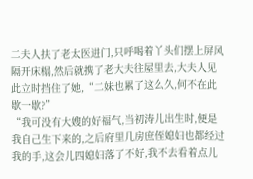二夫人扶了老太医进门,只呼喝着丫头们摆上屏风隔开床榻,然后就携了老大夫往屋里去,大夫人见此立时挡住了她,“二妹也累了这么久,何不在此歇一歇?”
“我可没有大嫂的好福气,当初涛儿出生时,便是我自己生下来的,之后府里几房庶侄媳妇也都经过我的手,这会儿四媳妇落了不好,我不去看着点儿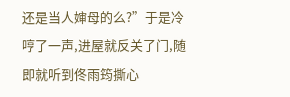还是当人婶母的么?”于是冷哼了一声,进屋就反关了门,随即就听到佟雨筠撕心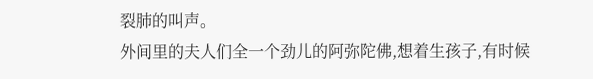裂肺的叫声。
外间里的夫人们全一个劲儿的阿弥陀佛,想着生孩子,有时候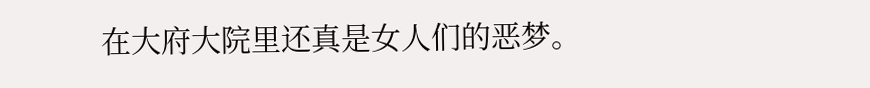在大府大院里还真是女人们的恶梦。